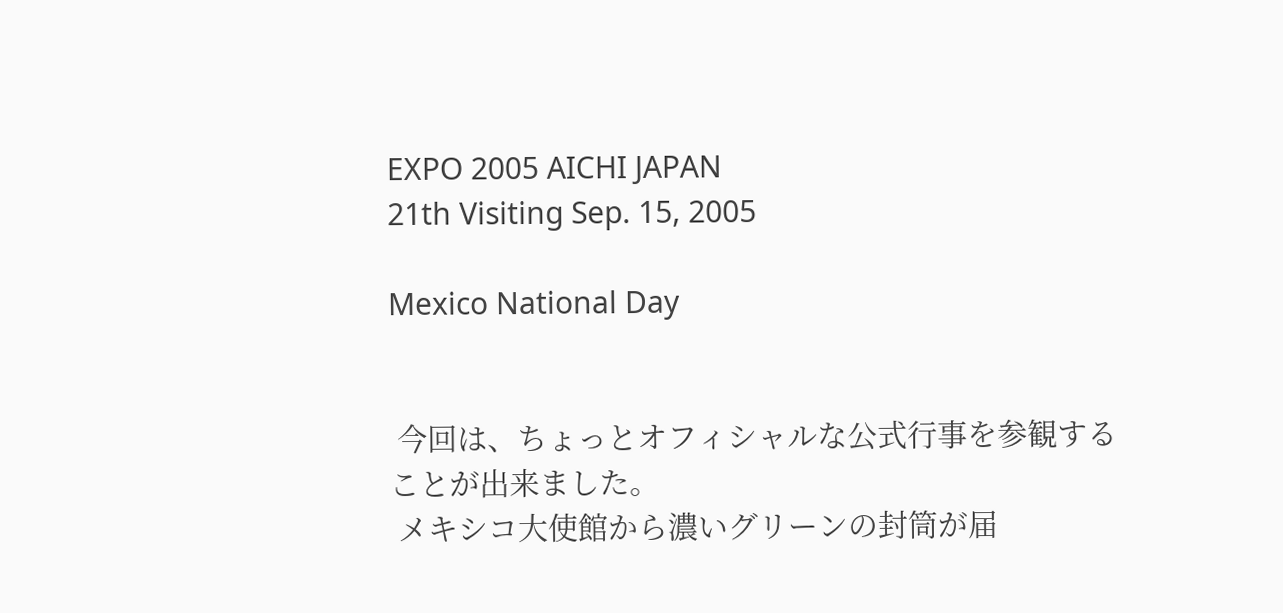EXPO 2005 AICHI JAPAN
21th Visiting Sep. 15, 2005

Mexico National Day


 今回は、ちょっとオフィシャルな公式行事を参観することが出来ました。
 メキシコ大使館から濃いグリーンの封筒が届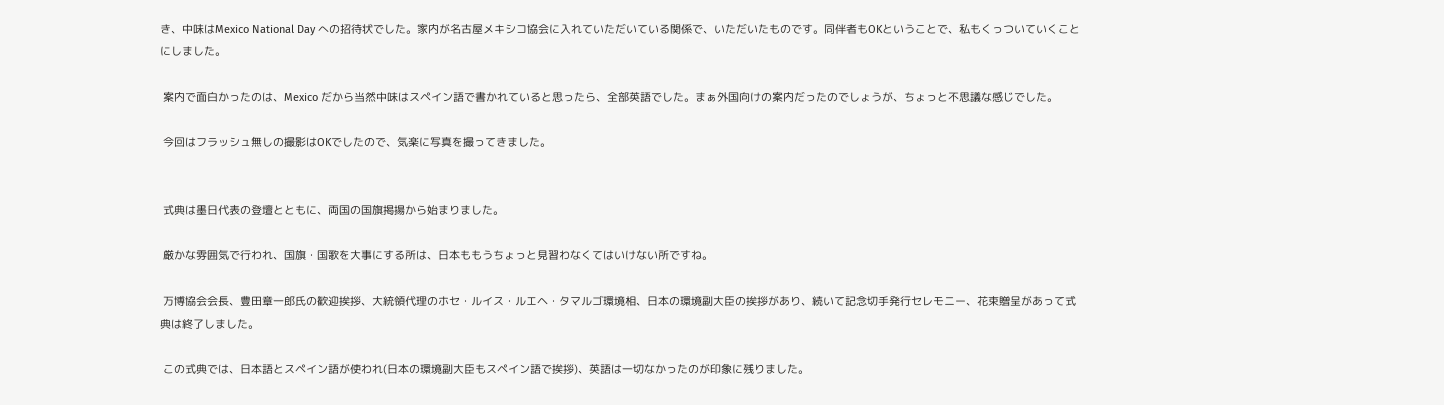き、中味はMexico National Day への招待状でした。家内が名古屋メキシコ協会に入れていただいている関係で、いただいたものです。同伴者もOKということで、私もくっついていくことにしました。

 案内で面白かったのは、Mexico だから当然中味はスペイン語で書かれていると思ったら、全部英語でした。まぁ外国向けの案内だったのでしょうが、ちょっと不思議な感じでした。

 今回はフラッシュ無しの撮影はOKでしたので、気楽に写真を撮ってきました。


 式典は墨日代表の登壇とともに、両国の国旗掲揚から始まりました。

 厳かな雰囲気で行われ、国旗・国歌を大事にする所は、日本ももうちょっと見習わなくてはいけない所ですね。

 万博協会会長、豊田章一郎氏の歓迎挨拶、大統領代理のホセ・ルイス・ルエヘ・タマルゴ環境相、日本の環境副大臣の挨拶があり、続いて記念切手発行セレモニー、花束贈呈があって式典は終了しました。

 この式典では、日本語とスペイン語が使われ(日本の環境副大臣もスペイン語で挨拶)、英語は一切なかったのが印象に残りました。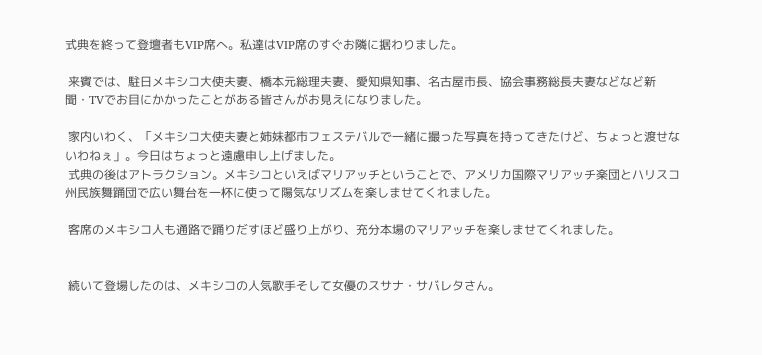式典を終って登壇者もVIP席へ。私達はVIP席のすぐお隣に据わりました。

 来賓では、駐日メキシコ大使夫妻、橋本元総理夫妻、愛知県知事、名古屋市長、協会事務総長夫妻などなど新聞・TVでお目にかかったことがある皆さんがお見えになりました。

 家内いわく、「メキシコ大使夫妻と姉妹都市フェステバルで一緒に撮った写真を持ってきたけど、ちょっと渡せないわねぇ」。今日はちょっと遠慮申し上げました。
 式典の後はアトラクション。メキシコといえばマリアッチということで、アメリカ国際マリアッチ楽団とハリスコ州民族舞踊団で広い舞台を一杯に使って陽気なリズムを楽しませてくれました。

 客席のメキシコ人も通路で踊りだすほど盛り上がり、充分本場のマリアッチを楽しませてくれました。


 続いて登場したのは、メキシコの人気歌手そして女優のスサナ・サバレタさん。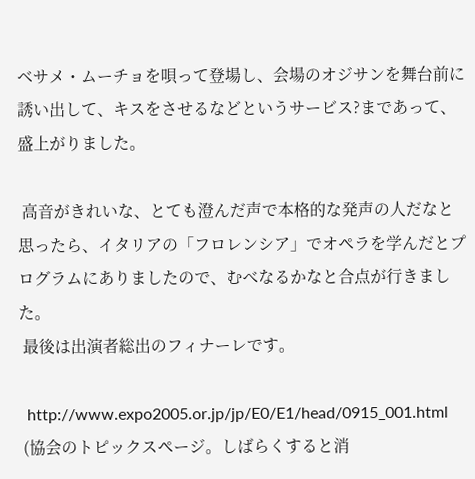ベサメ・ムーチョを唄って登場し、会場のオジサンを舞台前に誘い出して、キスをさせるなどというサービス?まであって、盛上がりました。

 高音がきれいな、とても澄んだ声で本格的な発声の人だなと思ったら、イタリアの「フロレンシア」でオペラを学んだとプログラムにありましたので、むべなるかなと合点が行きました。
 最後は出演者総出のフィナーレです。

  http://www.expo2005.or.jp/jp/E0/E1/head/0915_001.html
 (協会のトピックスページ。しばらくすると消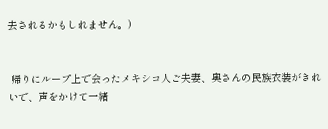去されるかもしれません。)


 帰りにループ上で会ったメキシコ人ご夫妻、奥さんの民族衣装がきれいで、声をかけて一緒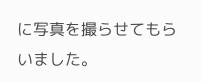に写真を撮らせてもらいました。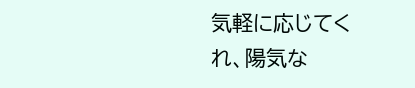気軽に応じてくれ、陽気な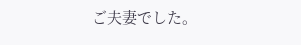ご夫妻でした。